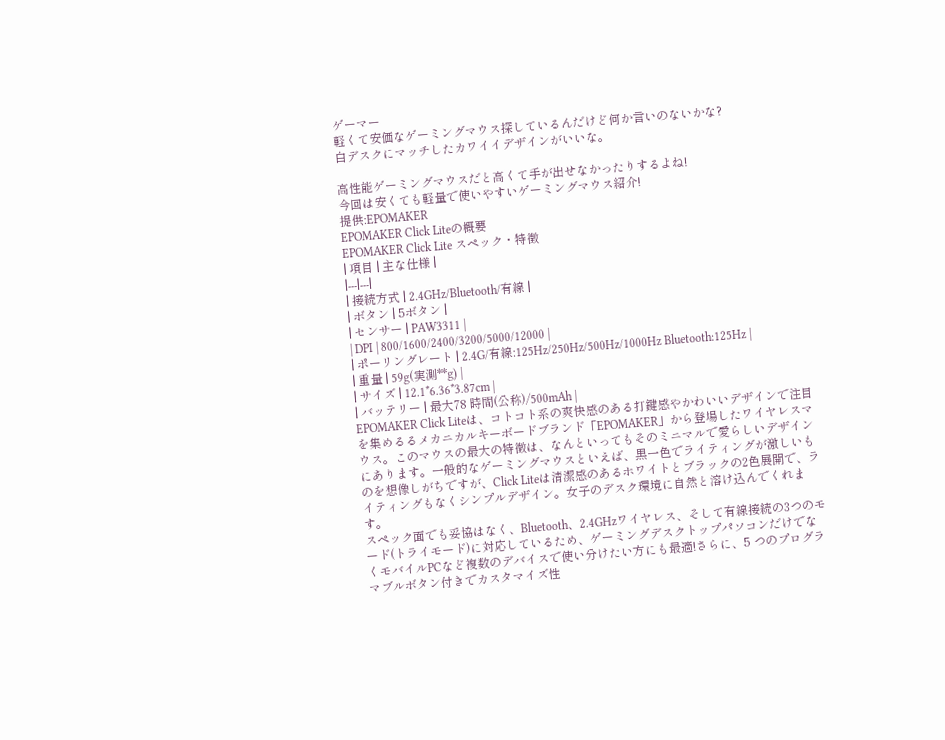ゲーマー
軽くて安価なゲーミングマウス探しているんだけど何か言いのないかな?
白デスクにマッチしたカワイイデザインがいいな。

高性能ゲーミングマウスだと高くて手が出せなかったりするよね!
今回は安くても軽量で使いやすいゲーミングマウス紹介!
提供:EPOMAKER
EPOMAKER Click Liteの概要
EPOMAKER Click Lite スペック・特徴
| 項目 | 主な仕様 |
|---|---|
| 接続方式 | 2.4GHz/Bluetooth/有線 |
| ボタン | 5ボタン |
| センサー | PAW3311 |
| DPI | 800/1600/2400/3200/5000/12000 |
| ポーリングレート | 2.4G/有線:125Hz/250Hz/500Hz/1000Hz Bluetooth:125Hz |
| 重量 | 59g(実測**g) |
| サイズ | 12.1*6.36*3.87cm |
| バッテリー | 最大78 時間(公称)/500mAh |
EPOMAKER Click Liteは、コトコト系の爽快感のある打鍵感やかわいいデザインで注目を集めるるメカニカルキーボードブランド「EPOMAKER」から登場したワイヤレスマウス。このマウスの最大の特徴は、なんといってもそのミニマルで愛らしいデザインにあります。一般的なゲーミングマウスといえば、黒一色でライティングが激しいものを想像しがちですが、Click Liteは清潔感のあるホワイトとブラックの2色展開で、ライティングもなくシンプルデザイン。女子のデスク環境に自然と溶け込んでくれます。
スペック面でも妥協はなく、Bluetooth、2.4GHzワイヤレス、そして有線接続の3つのモード(トライモード)に対応しているため、ゲーミングデスクトップパソコンだけでなくモバイルPCなど複数のデバイスで使い分けたい方にも最適!さらに、5 つのプログラマブルボタン付きでカスタマイズ性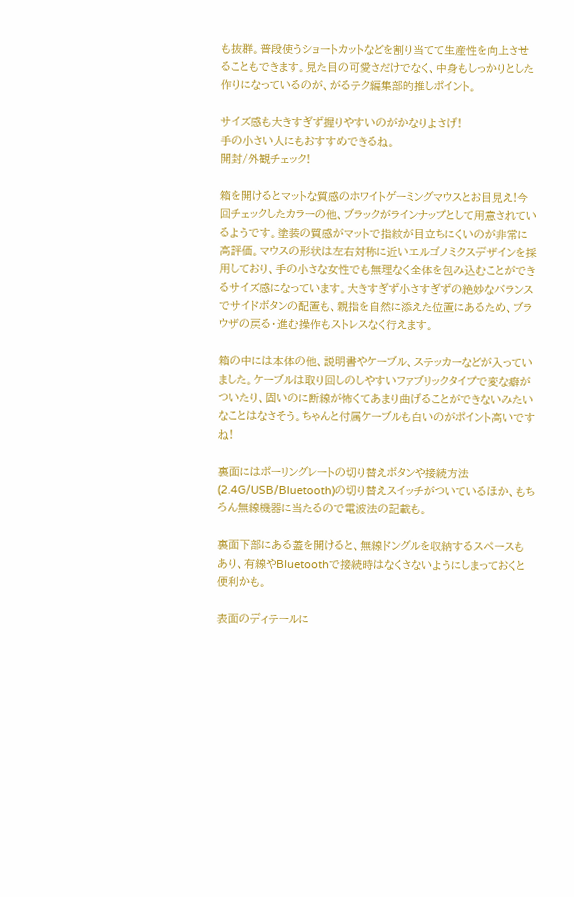も抜群。普段使うショートカットなどを割り当てて生産性を向上させることもできます。見た目の可愛さだけでなく、中身もしっかりとした作りになっているのが、がるテク編集部的推しポイント。

サイズ感も大きすぎず握りやすいのがかなりよさげ!
手の小さい人にもおすすめできるね。
開封/外観チェック!

箱を開けるとマットな質感のホワイトゲーミングマウスとお目見え!今回チェックしたカラーの他、ブラックがラインナップとして用意されているようです。塗装の質感がマットで指紋が目立ちにくいのが非常に高評価。マウスの形状は左右対称に近いエルゴノミクスデザインを採用しており、手の小さな女性でも無理なく全体を包み込むことができるサイズ感になっています。大きすぎず小さすぎずの絶妙なバランスでサイドボタンの配置も、親指を自然に添えた位置にあるため、ブラウザの戻る・進む操作もストレスなく行えます。

箱の中には本体の他、説明書やケーブル、ステッカーなどが入っていました。ケーブルは取り回しのしやすいファブリックタイプで変な癖がついたり、固いのに断線が怖くてあまり曲げることができないみたいなことはなさそう。ちゃんと付属ケーブルも白いのがポイント高いですね!

裏面にはポーリングレートの切り替えボタンや接続方法(2.4G/USB/Bluetooth)の切り替えスイッチがついているほか、もちろん無線機器に当たるので電波法の記載も。

裏面下部にある蓋を開けると、無線ドングルを収納するスペースもあり、有線やBluetoothで接続時はなくさないようにしまっておくと便利かも。

表面のディテールに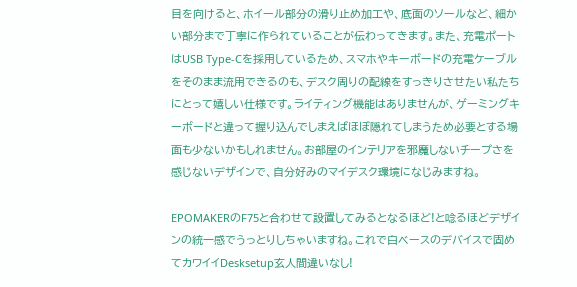目を向けると、ホイール部分の滑り止め加工や、底面のソールなど、細かい部分まで丁寧に作られていることが伝わってきます。また、充電ポートはUSB Type-Cを採用しているため、スマホやキーボードの充電ケーブルをそのまま流用できるのも、デスク周りの配線をすっきりさせたい私たちにとって嬉しい仕様です。ライティング機能はありませんが、ゲーミングキーボードと違って握り込んでしまえばほぼ隠れてしまうため必要とする場面も少ないかもしれません。お部屋のインテリアを邪魔しないチープさを感じないデザインで、自分好みのマイデスク環境になじみますね。

EPOMAKERのF75と合わせて設置してみるとなるほど!と唸るほどデザインの統一感でうっとりしちゃいますね。これで白ベースのデバイスで固めてカワイイDesksetup玄人間違いなし!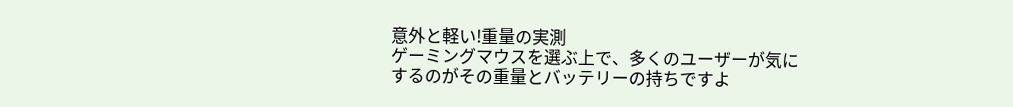意外と軽い!重量の実測
ゲーミングマウスを選ぶ上で、多くのユーザーが気にするのがその重量とバッテリーの持ちですよ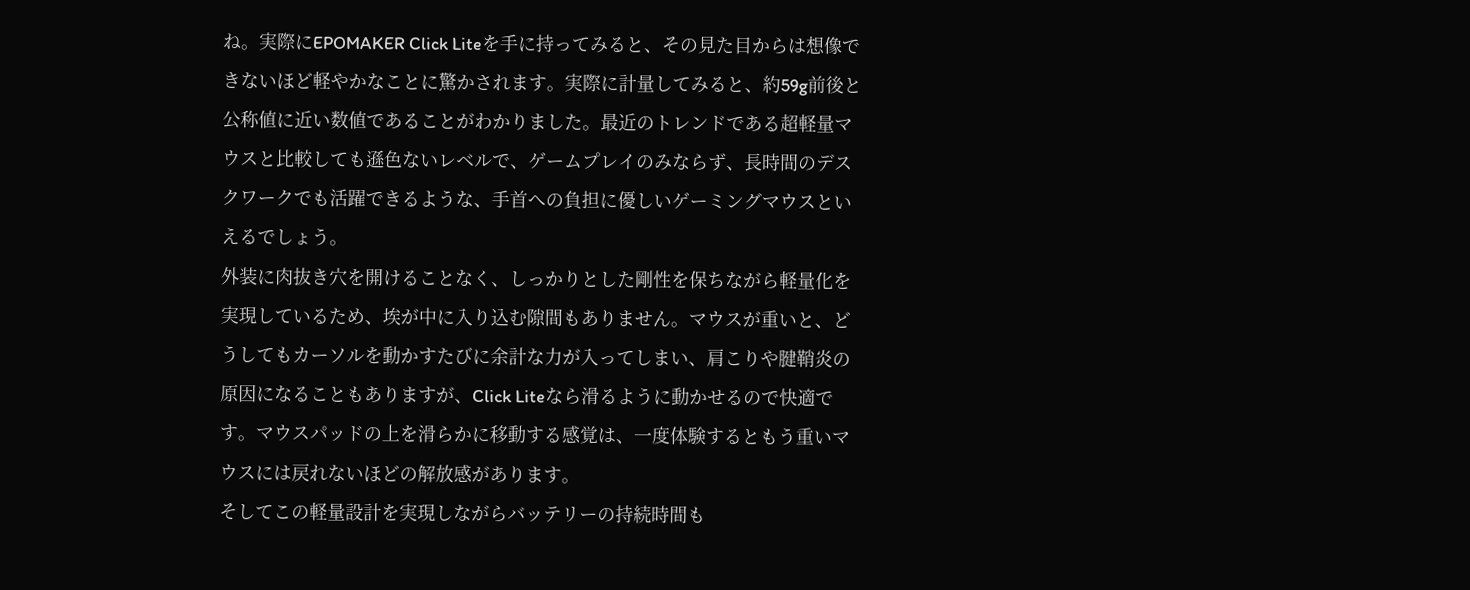ね。実際にEPOMAKER Click Liteを手に持ってみると、その見た目からは想像できないほど軽やかなことに驚かされます。実際に計量してみると、約59g前後と公称値に近い数値であることがわかりました。最近のトレンドである超軽量マウスと比較しても遜色ないレベルで、ゲームプレイのみならず、長時間のデスクワークでも活躍できるような、手首への負担に優しいゲーミングマウスといえるでしょう。
外装に肉抜き穴を開けることなく、しっかりとした剛性を保ちながら軽量化を実現しているため、埃が中に入り込む隙間もありません。マウスが重いと、どうしてもカーソルを動かすたびに余計な力が入ってしまい、肩こりや腱鞘炎の原因になることもありますが、Click Liteなら滑るように動かせるので快適です。マウスパッドの上を滑らかに移動する感覚は、一度体験するともう重いマウスには戻れないほどの解放感があります。
そしてこの軽量設計を実現しながらバッテリーの持続時間も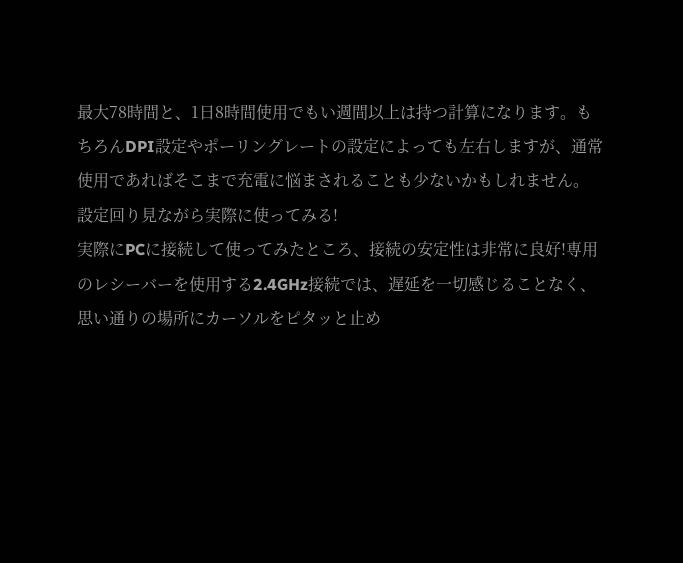最大78時間と、1日8時間使用でもい週間以上は持つ計算になります。もちろんDPI設定やポーリングレートの設定によっても左右しますが、通常使用であればそこまで充電に悩まされることも少ないかもしれません。
設定回り見ながら実際に使ってみる!
実際にPCに接続して使ってみたところ、接続の安定性は非常に良好!専用のレシーバーを使用する2.4GHz接続では、遅延を一切感じることなく、思い通りの場所にカーソルをピタッと止め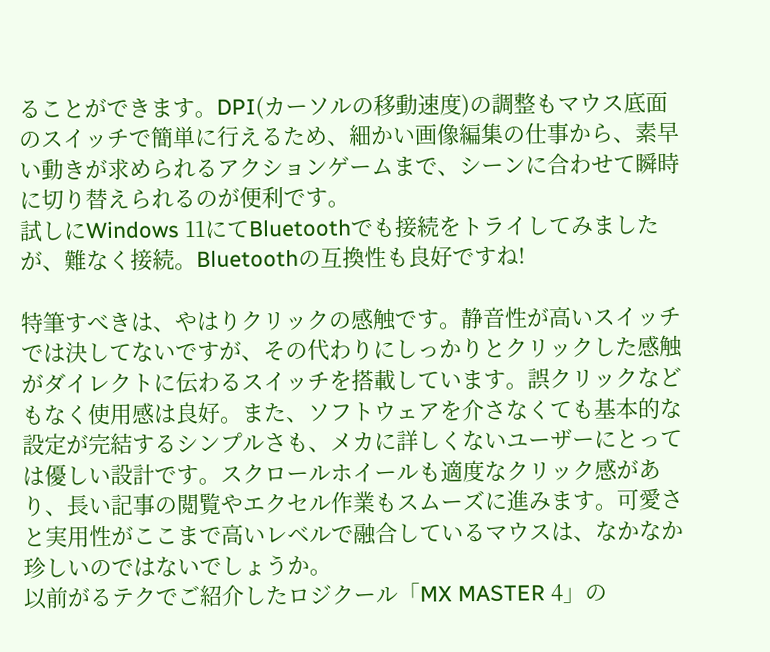ることができます。DPI(カーソルの移動速度)の調整もマウス底面のスイッチで簡単に行えるため、細かい画像編集の仕事から、素早い動きが求められるアクションゲームまで、シーンに合わせて瞬時に切り替えられるのが便利です。
試しにWindows 11にてBluetoothでも接続をトライしてみましたが、難なく接続。Bluetoothの互換性も良好ですね!

特筆すべきは、やはりクリックの感触です。静音性が高いスイッチでは決してないですが、その代わりにしっかりとクリックした感触がダイレクトに伝わるスイッチを搭載しています。誤クリックなどもなく使用感は良好。また、ソフトウェアを介さなくても基本的な設定が完結するシンプルさも、メカに詳しくないユーザーにとっては優しい設計です。スクロールホイールも適度なクリック感があり、長い記事の閲覧やエクセル作業もスムーズに進みます。可愛さと実用性がここまで高いレベルで融合しているマウスは、なかなか珍しいのではないでしょうか。
以前がるテクでご紹介したロジクール「MX MASTER 4」の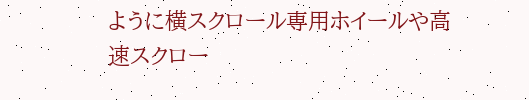ように横スクロール専用ホイールや高速スクロー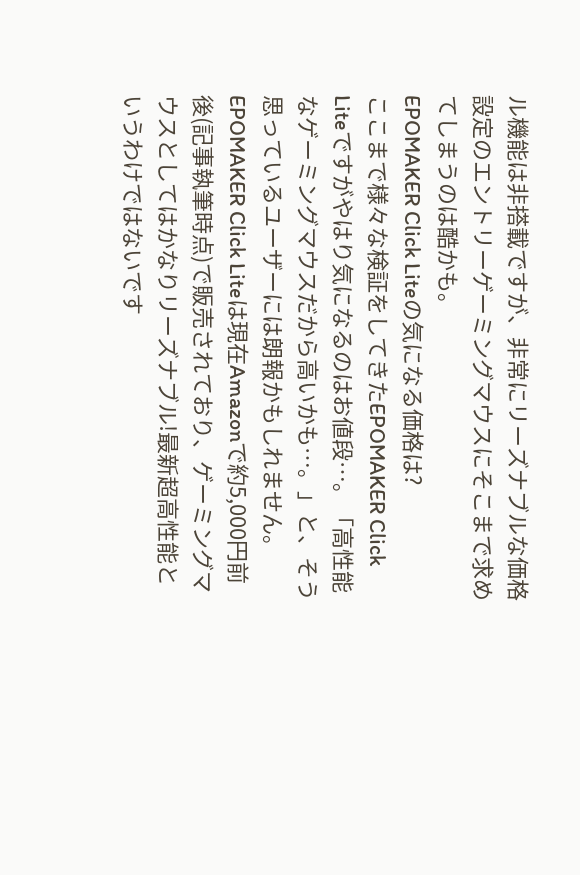ル機能は非搭載ですが、非常にリーズナブルな価格設定のエントリーゲーミングマウスにそこまで求めてしまうのは酷かも。
EPOMAKER Click Liteの気になる価格は?
ここまで様々な検証をしてきたEPOMAKER Click Liteですがやはり気になるのはお値段…。「高性能なゲーミングマウスだから高いかも…。」と、そう思っているユーザーには朗報かもしれません。
EPOMAKER Click Liteは現在Amazonで約5,000円前後(記事執筆時点)で販売されており、ゲーミングマウスとしてはかなりリーズナブル!最新超高性能というわけではないです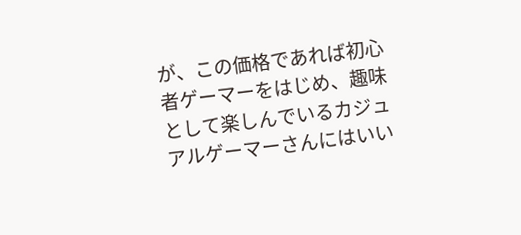が、この価格であれば初心者ゲーマーをはじめ、趣味として楽しんでいるカジュアルゲーマーさんにはいい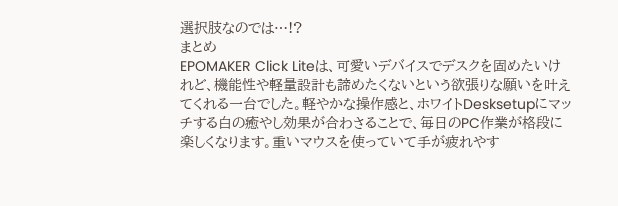選択肢なのでは…!?
まとめ
EPOMAKER Click Liteは、可愛いデバイスでデスクを固めたいけれど、機能性や軽量設計も諦めたくないという欲張りな願いを叶えてくれる一台でした。軽やかな操作感と、ホワイトDesksetupにマッチする白の癒やし効果が合わさることで、毎日のPC作業が格段に楽しくなります。重いマウスを使っていて手が疲れやす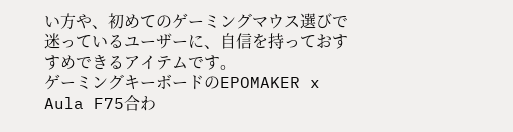い方や、初めてのゲーミングマウス選びで迷っているユーザーに、自信を持っておすすめできるアイテムです。
ゲーミングキーボードのEPOMAKER x Aula F75合わ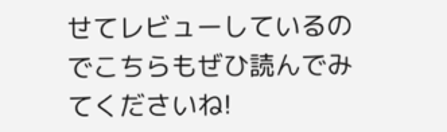せてレビューしているのでこちらもぜひ読んでみてくださいね!